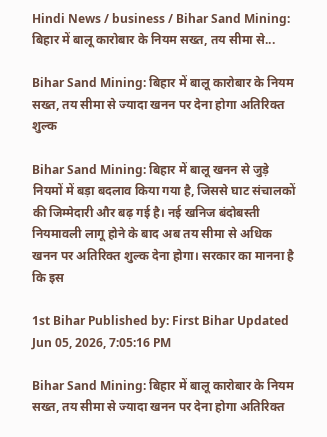Hindi News / business / Bihar Sand Mining: बिहार में बालू कारोबार के नियम सख्त, तय सीमा से...

Bihar Sand Mining: बिहार में बालू कारोबार के नियम सख्त, तय सीमा से ज्यादा खनन पर देना होगा अतिरिक्त शुल्क

Bihar Sand Mining: बिहार में बालू खनन से जुड़े नियमों में बड़ा बदलाव किया गया है, जिससे घाट संचालकों की जिम्मेदारी और बढ़ गई है। नई खनिज बंदोबस्ती नियमावली लागू होने के बाद अब तय सीमा से अधिक खनन पर अतिरिक्त शुल्क देना होगा। सरकार का मानना है कि इस

1st Bihar Published by: First Bihar Updated Jun 05, 2026, 7:05:16 PM

Bihar Sand Mining: बिहार में बालू कारोबार के नियम सख्त, तय सीमा से ज्यादा खनन पर देना होगा अतिरिक्त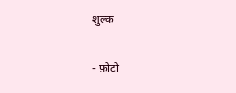शुल्क

- फ़ोटो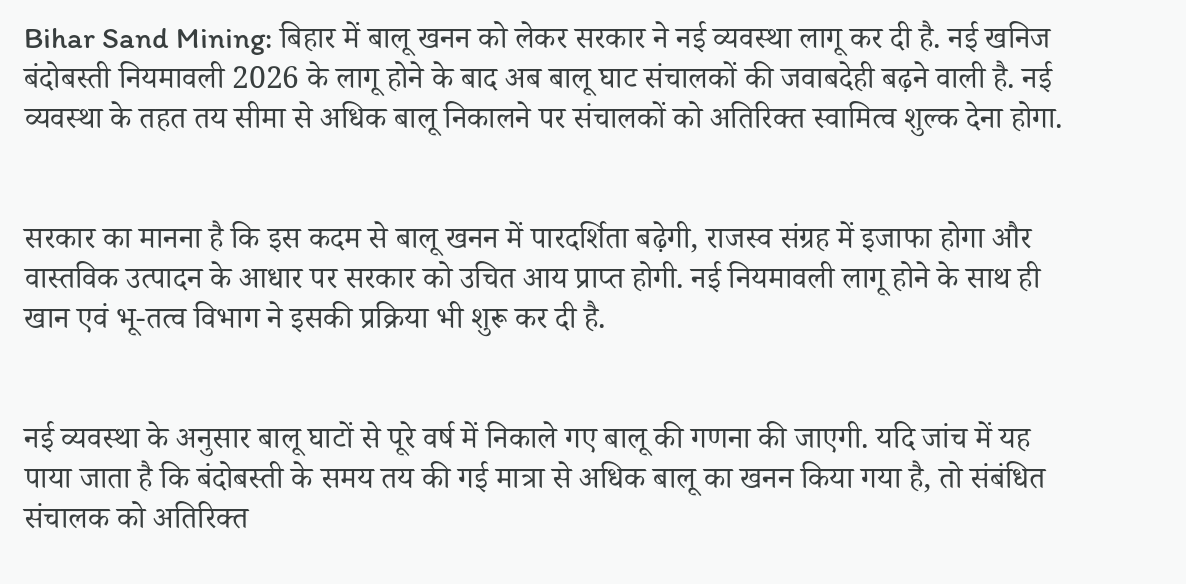Bihar Sand Mining: बिहार में बालू खनन को लेकर सरकार ने नई व्यवस्था लागू कर दी है. नई खनिज बंदोबस्ती नियमावली 2026 के लागू होने के बाद अब बालू घाट संचालकों की जवाबदेही बढ़ने वाली है. नई व्यवस्था के तहत तय सीमा से अधिक बालू निकालने पर संचालकों को अतिरिक्त स्वामित्व शुल्क देना होगा.


सरकार का मानना है कि इस कदम से बालू खनन में पारदर्शिता बढ़ेगी, राजस्व संग्रह में इजाफा होगा और वास्तविक उत्पादन के आधार पर सरकार को उचित आय प्राप्त होगी. नई नियमावली लागू होने के साथ ही खान एवं भू-तत्व विभाग ने इसकी प्रक्रिया भी शुरू कर दी है.


नई व्यवस्था के अनुसार बालू घाटों से पूरे वर्ष में निकाले गए बालू की गणना की जाएगी. यदि जांच में यह पाया जाता है कि बंदोबस्ती के समय तय की गई मात्रा से अधिक बालू का खनन किया गया है, तो संबंधित संचालक को अतिरिक्त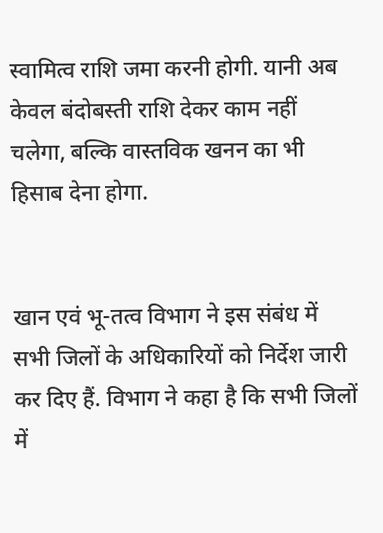स्वामित्व राशि जमा करनी होगी. यानी अब केवल बंदोबस्ती राशि देकर काम नहीं चलेगा, बल्कि वास्तविक खनन का भी हिसाब देना होगा.


खान एवं भू-तत्व विभाग ने इस संबंध में सभी जिलों के अधिकारियों को निर्देश जारी कर दिए हैं. विभाग ने कहा है कि सभी जिलों में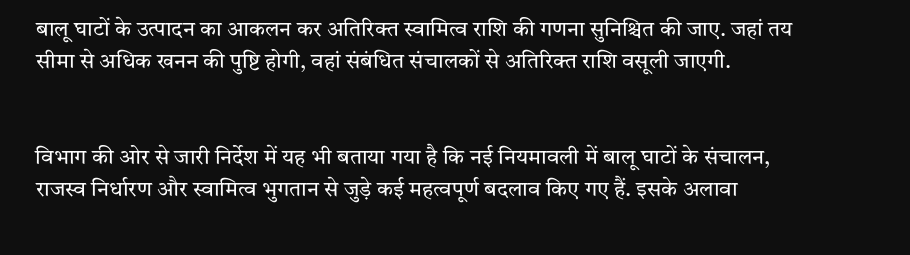बालू घाटों के उत्पादन का आकलन कर अतिरिक्त स्वामित्व राशि की गणना सुनिश्चित की जाए. जहां तय सीमा से अधिक खनन की पुष्टि होगी, वहां संबंधित संचालकों से अतिरिक्त राशि वसूली जाएगी.


विभाग की ओर से जारी निर्देश में यह भी बताया गया है कि नई नियमावली में बालू घाटों के संचालन, राजस्व निर्धारण और स्वामित्व भुगतान से जुड़े कई महत्वपूर्ण बदलाव किए गए हैं. इसके अलावा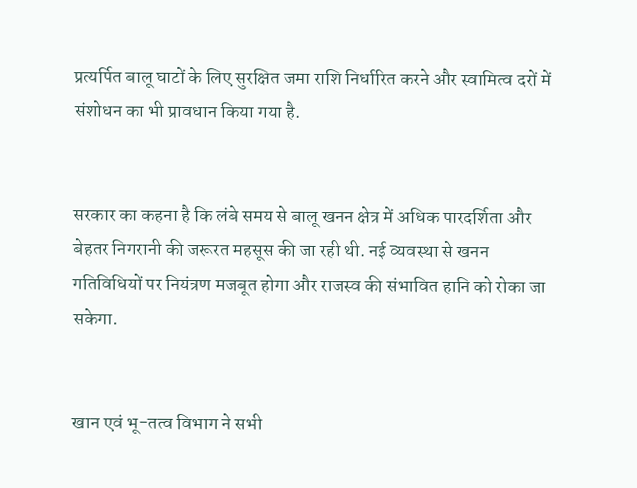प्रत्यर्पित बालू घाटों के लिए सुरक्षित जमा राशि निर्धारित करने और स्वामित्व दरों में संशोधन का भी प्रावधान किया गया है.


सरकार का कहना है कि लंबे समय से बालू खनन क्षेत्र में अधिक पारदर्शिता और बेहतर निगरानी की जरूरत महसूस की जा रही थी. नई व्यवस्था से खनन गतिविधियों पर नियंत्रण मजबूत होगा और राजस्व की संभावित हानि को रोका जा सकेगा.


खान एवं भू-तत्व विभाग ने सभी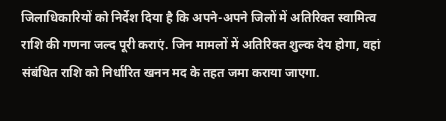जिलाधिकारियों को निर्देश दिया है कि अपने-अपने जिलों में अतिरिक्त स्वामित्व राशि की गणना जल्द पूरी कराएं. जिन मामलों में अतिरिक्त शुल्क देय होगा, वहां संबंधित राशि को निर्धारित खनन मद के तहत जमा कराया जाएगा.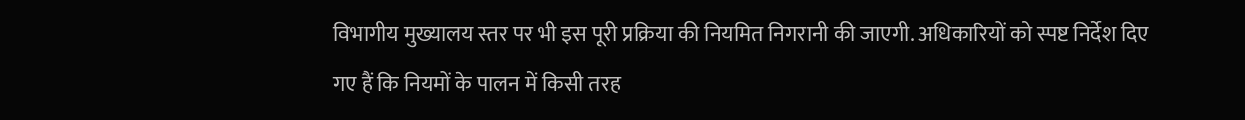विभागीय मुख्यालय स्तर पर भी इस पूरी प्रक्रिया की नियमित निगरानी की जाएगी. अधिकारियों को स्पष्ट निर्देश दिए गए हैं कि नियमों के पालन में किसी तरह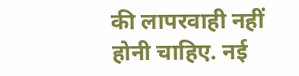की लापरवाही नहीं होनी चाहिए. नई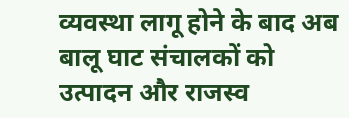व्यवस्था लागू होने के बाद अब बालू घाट संचालकों को उत्पादन और राजस्व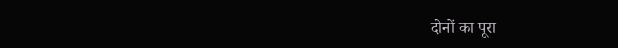दोनों का पूरा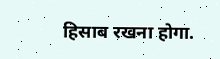हिसाब रखना होगा.